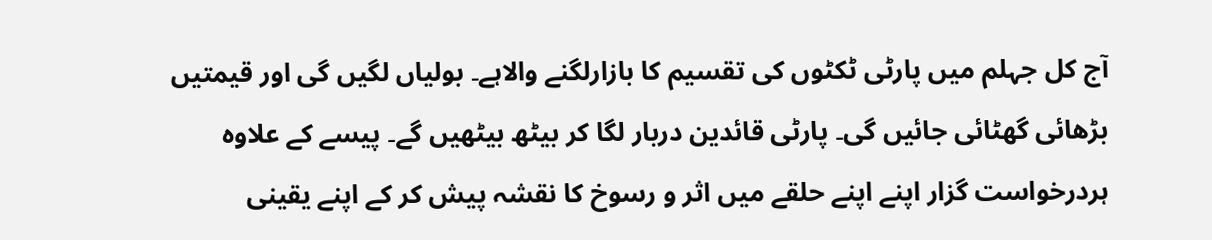آج کل جہلم میں پارٹی ٹکٹوں کی تقسیم کا بازارلگنے والاہے۔ بولیاں لگیں گی اور قیمتیں بڑھائی گھٹائی جائیں گی۔ پارٹی قائدین دربار لگا کر بیٹھ بیٹھیں گے۔ پیسے کے علاوہ ہردرخواست گزار اپنے اپنے حلقے میں اثر و رسوخ کا نقشہ پیش کر کے اپنے یقینی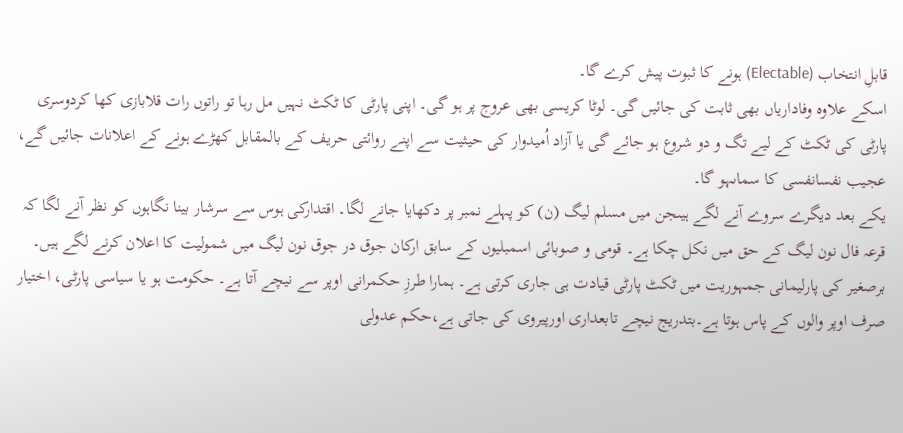قابلِ انتخاب (Electable) ہونے کا ثبوت پیش کرے گا۔
اسکے علاوہ وفاداریاں بھی ثابت کی جائیں گی۔ لوٹا کریسی بھی عروج پر ہو گی۔ اپنی پارٹی کا ٹکٹ نہیں مل رہا تو راتوں رات قلابازی کھا کردوسری پارٹی کی ٹکٹ کے لیے تگ و دو شروع ہو جائے گی یا آزاد اُمیدوار کی حیثیت سے اپنے روائتی حریف کے بالمقابل کھڑے ہونے کے اعلانات جائیں گے، عجیب نفسانفسی کا سماںہو گا۔
یکے بعد دیگرے سروے آنے لگے ہیںجن میں مسلم لیگ (ن) کو پہلے نمبر پر دکھایا جانے لگا۔ اقتدارکی ہوس سے سرشار بینا نگاہوں کو نظر آنے لگا کہ قرعہ فال نون لیگ کے حق میں نکل چکا ہے۔ قومی و صوبائی اسمبلیوں کے سابق ارکان جوق در جوق نون لیگ میں شمولیت کا اعلان کرنے لگے ہیں۔
برصغیر کی پارلیمانی جمہوریت میں ٹکٹ پارٹی قیادت ہی جاری کرتی ہے۔ ہمارا طرزِ حکمرانی اوپر سے نیچے آتا ہے۔ حکومت ہو یا سیاسی پارٹی، اختیار صرف اوپر والوں کے پاس ہوتا ہے۔بتدریج نیچے تابعداری اورپیروی کی جاتی ہے،حکم عدولی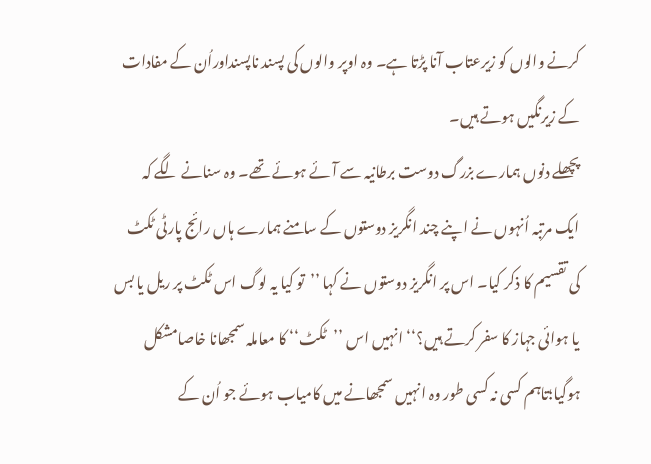کرنے والوں کو زیرعتاب آنا پڑتا ہے۔ وہ اوپر والوں کی پسند ناپسنداوراُن کے مفادات کے زیرنگیں ہوتے ہیں۔
پچھلے دنوں ہمارے بزرگ دوست برطانیہ سے آئے ہوئے تھے۔ وہ سنانے لگے کہ ایک مرتبہ اُنہوں نے اپنے چند انگریز دوستوں کے سامنے ہمارے ہاں رائج پارٹی ٹکٹ کی تقسیم کا ذکر کیا۔ اس پر انگریز دوستوں نے کہا ’’تو کیا یہ لوگ اس ٹکٹ پر ریل یا بس یا ہوائی جہاز کا سفر کرتے ہیں؟‘‘ انہیں اس ’’ٹکٹ‘‘ کا معاملہ سمجھانا خاصامشکل ہوگیا؛تاہم کسی نہ کسی طور وہ انہیں سمجھانے میں کامیاب ہوئے جو اُن کے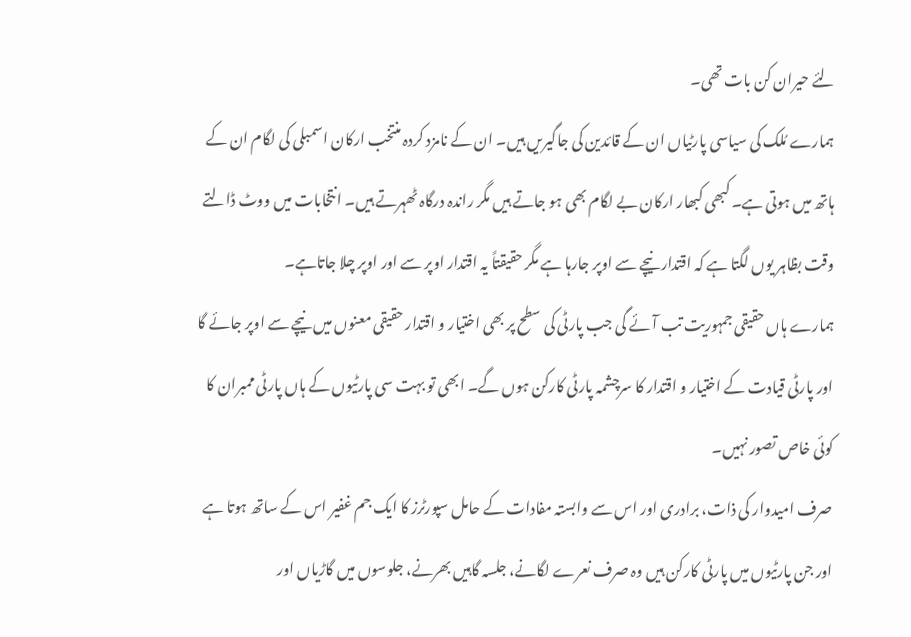لئے حیران کن بات تھی۔
ہمارے مُلک کی سیاسی پارٹیاں ان کے قائدین کی جاگیریں ہیں۔ ان کے نامزد کردہ منتخب ارکان اسمبلی کی لگام ان کے ہاتھ میں ہوتی ہے۔ کبھی کبھار ارکان بے لگام بھی ہو جاتے ہیں مگر راندہ درگاہ ٹھہرتے ہیں۔ انتخابات میں ووٹ ڈالتے وقت بظاہر یوں لگتا ہے کہ اقتدار نیچے سے اوپر جارہا ہے مگر حقیقتاً یہ اقتدار اوپر سے اور اوپر چلا جاتاہے۔
ہمارے ہاں حقیقی جمہوریت تب آئے گی جب پارٹی کی سطح پر بھی اختیار و اقتدار حقیقی معنوں میں نیچے سے اوپر جائے گا اور پارٹی قیادت کے اختیار و اقتدار کا سرچشمہ پارٹی کارکن ہوں گے۔ ابھی تو بہت سی پارٹیوں کے ہاں پارٹی ممبران کا کوئی خاص تصور نہیں۔
صرف امیدوار کی ذات، برادری اور اس سے وابستہ مفادات کے حامل سپورٹرز کا ایک جم غفیر اس کے ساتھ ہوتا ہے اور جن پارٹیوں میں پارٹی کارکن ہیں وہ صرف نعرے لگانے، جلسہ گاہیں بھرنے، جلوسوں میں گاڑیاں اور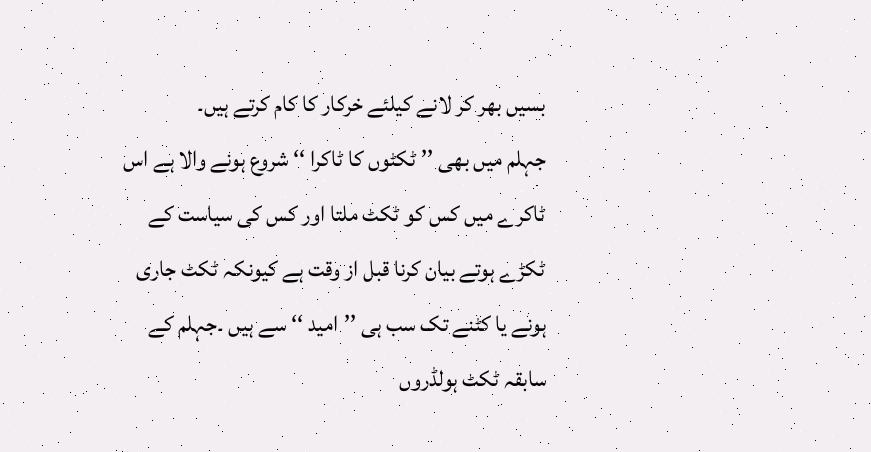بسیں بھر کر لانے کیلئے خرکار کا کام کرتے ہیں۔
جہلم میں بھی ’’ ٹکٹوں کا ٹاکرا ‘‘ شروع ہونے والا ہے اس ٹاکرے میں کس کو ٹکٹ ملتا اور کس کی سیاست کے ٹکڑے ہوتے بیان کرنا قبل از وقت ہے کیونکہ ٹکٹ جاری ہونے یا کٹنے تک سب ہی ’’امید ‘‘ سے ہیں ۔جہلم کے سابقہ ٹکٹ ہولڈروں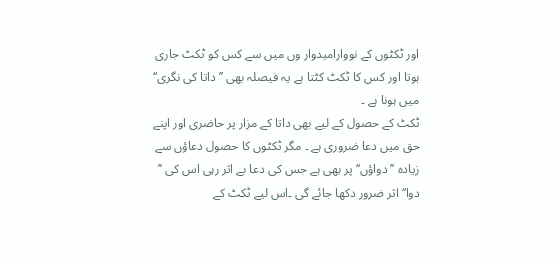اور ٹکٹوں کے نووارامیدوار وں میں سے کس کو ٹکٹ جاری ہوتا اور کس کا ٹکٹ کٹتا ہے یہ فیصلہ بھی ’’ داتا کی نگری‘‘ میں ہونا ہے ۔
ٹکٹ کے حصول کے لیے بھی داتا کے مزار پر حاضری اور اپنے حق میں دعا ضروری ہے ۔ مگر ٹکٹوں کا حصول دعاؤں سے زیادہ ’’ دواؤں‘‘ پر بھی ہے جس کی دعا بے اثر رہی اس کی ’’ دوا‘‘ اثر ضرور دکھا جائے گی ۔اس لیے ٹکٹ کے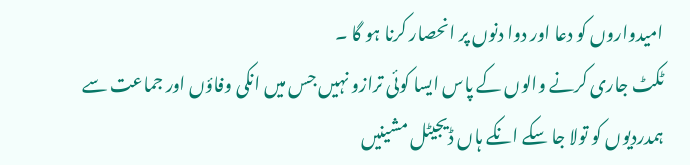امیدواروں کو دعا اور دوا دنوں پر انحصار کرنا ہو گا ۔
ٹکٹ جاری کرنے والوں کے پاس ایسا کوئی ترازو نہیں جس میں انکی وفاؤں اور جماعت سے ہمدردیوں کو تولا جا سکے انکے ہاں ڈیجیٹل مشینیں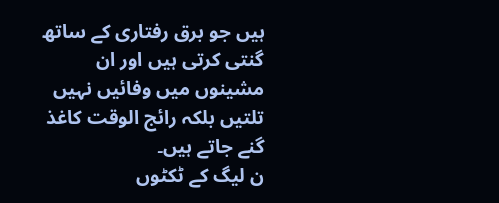ہیں جو برق رفتاری کے ساتھ گنتی کرتی ہیں اور ان مشینوں میں وفائیں نہیں تلتیں بلکہ رائج الوقت کاغذ گنے جاتے ہیں۔
ن لیگ کے ٹکٹوں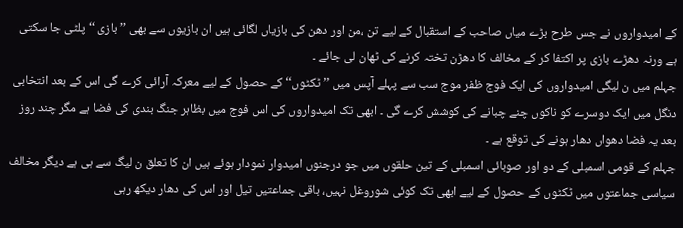کے امیدواروں نے جس طرح بڑے میاں صاحب کے استقبال کے لیے تن ،من اور دھن کی بازیاں لگائی ہیں ان بازیوں سے بھی ’’ بازی ‘‘ پلٹی جا سکتی ہے ورنہ دھڑے بازی پر اکتفا کر کے مخالف کا دھڑن تختہ کرنے کی ٹھان لی جائے ۔
جہلم میں ن لیگی امیدواروں کی ایک فوج ظفر موج سب سے پہلے آپس میں ’’ ٹکٹوں‘‘ کے حصول کے لیے معرکہ آرائی کرے گی اس کے بعد انتخابی دنگل میں ایک دوسرے کو ناکوں چنے چبانے کی کوشش کرے گی ۔ ابھی تک امیدواروں کی اس فوج میں بظاہر جنگ بندی کی فضا ہے مگر چند روز بعد یہ فضا دھواں دھار ہونے کی توقع ہے ۔
جہلم کے قومی اسمبلی کے دو اور صوبائی اسمبلی کے تین حلقوں میں جو درجنوں امیدوار نمودار ہوئے ہیں ان کا تعلق ن لیگ سے ہی ہے دیگر مخالف سیاسی جماعتوں میں ٹکٹوں کے حصول کے لیے ابھی تک کوئی شوروغل نہیں، باقی جماعتیں تیل اور اس کی دھار دیکھ رہی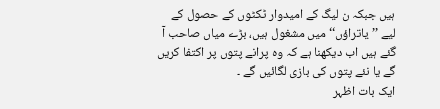ہیں جبکہ ن لیگ کے امیدوار ٹکٹوں کے حصول کے لیے ’’ یاتراؤں‘‘ میں مشغول ہیں، بڑے میاں صاحب آ گئے ہیں اب دیکھنا ہے کہ وہ پرانے پتوں پر اکتفا کریں گے یا نئے پتوں کی بازی لگائیں گے ۔
ایک بات اظہر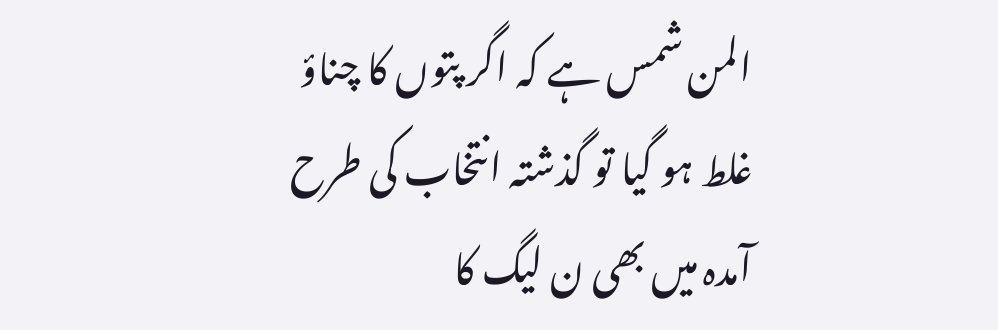المن شمس ہے کہ اگر پتوں کا چناؤ غلط ہو گیا تو گذشتہ انتخاب کی طرح آمدہ میں بھی ن لیگ کا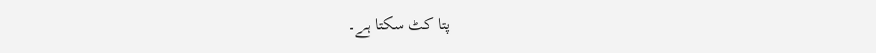پتا کٹ سکتا ہے۔